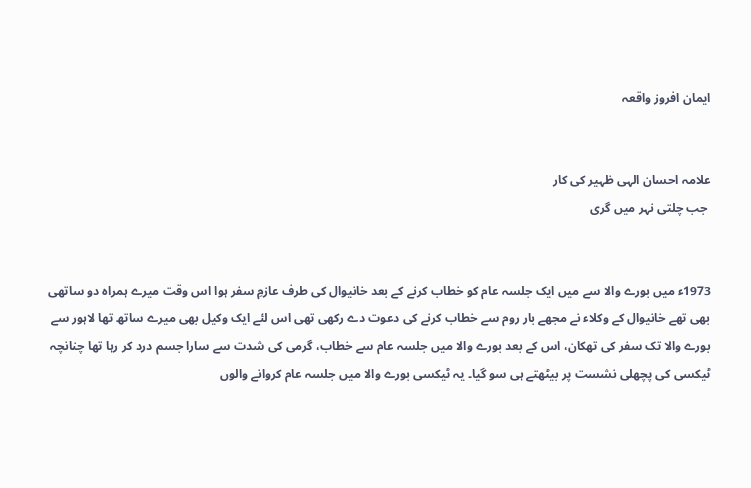ایمان افروز واقعہ


علامہ احسان الہی ظہیر کی کار
 جب چلتی نہر میں گری


1973ء میں بورے والا سے میں ایک جلسہ عام کو خطاب کرنے کے بعد خانیوال کی طرف عازمِ سفر ہوا اس وقت میرے ہمراہ دو ساتھی بھی تھے خانیوال کے وکلاء نے مجھے بار روم سے خطاب کرنے کی دعوت دے رکھی تھی اس لئے ایک وکیل بھی میرے ساتھ تھا لاہور سے بورے والا تک سفر کی تھکان، اس کے بعد بورے والا میں جلسہ عام سے خطاب، گرمی کی شدت سے سارا جسم درد کر رہا تھا چنانچہ ٹیکسی کی پچھلی نشست پر بیٹھتے ہی سو گیا۔ یہ ٹیکسی بورے والا میں جلسہ عام کروانے والوں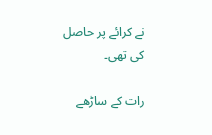نے کرائے پر حاصل کی تھی۔

رات کے ساڑھے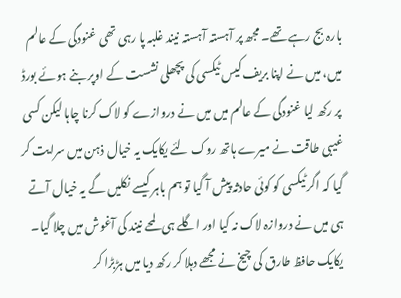بارہ بج رہے تھے۔ مجھ پر آہستہ آہستہ نیند غلبہ پا رہی تھی غنودگی کے عالم میں، میں نے اپنا بریف کیس ٹیکسی کی پچھلی نشست کے اوپر بنے ہوئے بورڈ پر رکھ لیا غنودگی کے عالم میں میں نے دروازے کو لاک کرنا چاہا لیکن کسی غیبی طاقت نے میرے ہاتھ روک لئے یکایک یہ خیال ذہن میں سرایت کر گیا کہ اگر ٹیکسی کو کوئی حادثہ پیش آ گیا تو ہم باہر کیسے نکلیں گے یہ خیال آتے ہی میں نے دروازہ لاک نہ کیا اور اگلے ہی لمحے نیند کی آغوش میں چلا گیا۔ یکایک حافظ طارق کی چیخ نے مجھے دہلا کر رکھ دیا میں ہڑبڑا کر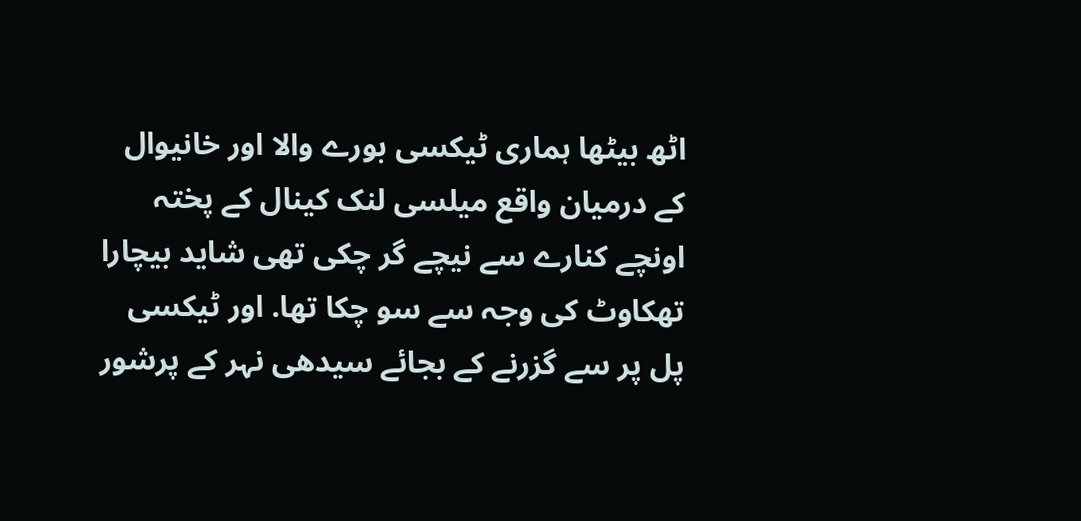اٹھ بیٹھا ہماری ٹیکسی بورے والا اور خانیوال کے درمیان واقع میلسی لنک کینال کے پختہ اونچے کنارے سے نیچے گر چکی تھی شاید بیچارا تھکاوٹ کی وجہ سے سو چکا تھا. اور ٹیکسی پل پر سے گزرنے کے بجائے سیدھی نہر کے پرشور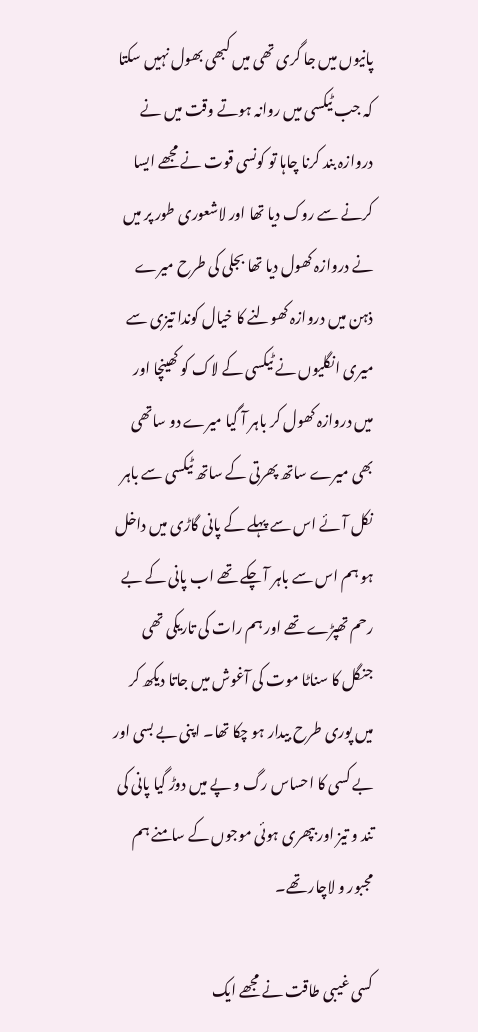پانیوں میں جا گری تھی میں کبھی بھول نہیں سکتا کہ جب ٹیکسی میں روانہ ہوتے وقت میں نے دروازہ بند کرنا چاہا تو کونسی قوت نے مجھے ایسا کرنے سے روک دیا تھا اور لاشعوری طور پر میں نے دروازہ کھول دیا تھا بجلی کی طرح میرے ذہن میں دروازہ کھولنے کا خیال کوندا تیزی سے میری انگلیوں نے ٹیکسی کے لاک کو کھینچا اور میں دروازہ کھول کر باہر آ گیا میرے دو ساتھی بھی میرے ساتھ پھرتی کے ساتھ ٹیکسی سے باہر نکل آئے اس سے پہلے کے پانی گاڑی میں داخل ہو ہم اس سے باہر آ چکے تھے اب پانی کے بے رحم تھپڑے تھے اور ہم رات کی تاریکی تھی جنگل کا سناٹا موت کی آغوش میں جاتا دیکھ کر میں پوری طرح بیدار ہو چکا تھا۔ اپنی بے بسی اور بے کسی کا احساس رگ و پے میں دوڑ گیا پانی کی تند و تیز اور بپھری ہوئی موجوں کے سامنے ہم مجبور و لاچار تھے۔

کسی غیبی طاقت نے مجھے ایک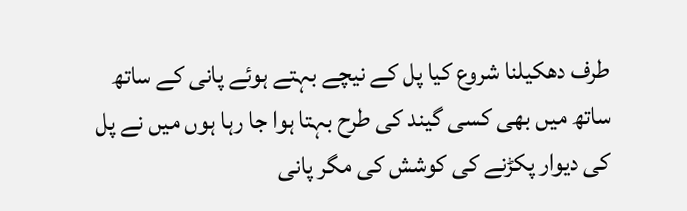طرف دھکیلنا شروع کیا پل کے نیچے بہتے ہوئے پانی کے ساتھ ساتھ میں بھی کسی گیند کی طرح بہتا ہوا جا رہا ہوں میں نے پل کی دیوار پکڑنے کی کوشش کی مگر پانی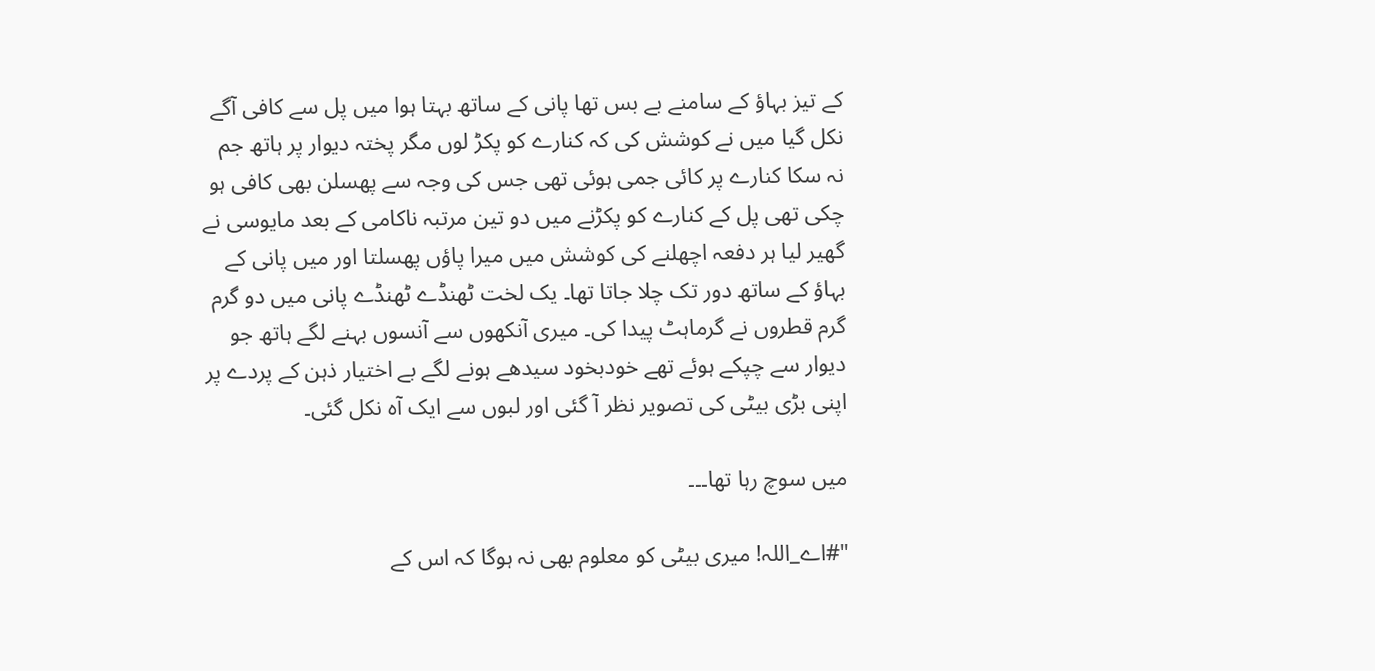کے تیز بہاؤ کے سامنے بے بس تھا پانی کے ساتھ بہتا ہوا میں پل سے کافی آگے نکل گیا میں نے کوشش کی کہ کنارے کو پکڑ لوں مگر پختہ دیوار پر ہاتھ جم نہ سکا کنارے پر کائی جمی ہوئی تھی جس کی وجہ سے پھسلن بھی کافی ہو چکی تھی پل کے کنارے کو پکڑنے میں دو تین مرتبہ ناکامی کے بعد مایوسی نے گھیر لیا ہر دفعہ اچھلنے کی کوشش میں میرا پاؤں پھسلتا اور میں پانی کے بہاؤ کے ساتھ دور تک چلا جاتا تھا۔ یک لخت ٹھنڈے ٹھنڈے پانی میں دو گرم گرم قطروں نے گرماہٹ پیدا کی۔ میری آنکھوں سے آنسوں بہنے لگے ہاتھ جو دیوار سے چپکے ہوئے تھے خودبخود سیدھے ہونے لگے بے اختیار ذہن کے پردے پر اپنی بڑی بیٹی کی تصویر نظر آ گئی اور لبوں سے ایک آہ نکل گئی۔

میں سوچ رہا تھا۔۔۔

"#اے_اللہ! میری بیٹی کو معلوم بھی نہ ہوگا کہ اس کے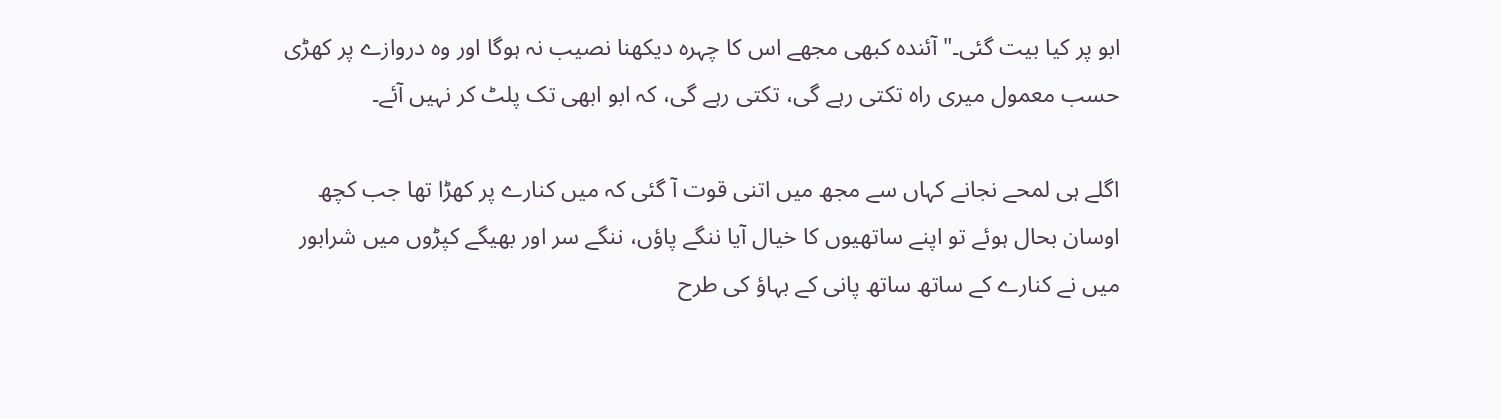ابو پر کیا بیت گئی۔" آئندہ کبھی مجھے اس کا چہرہ دیکھنا نصیب نہ ہوگا اور وہ دروازے پر کھڑی حسب معمول میری راہ تکتی رہے گی، تکتی رہے گی، کہ ابو ابھی تک پلٹ کر نہیں آئے۔

اگلے ہی لمحے نجانے کہاں سے مجھ میں اتنی قوت آ گئی کہ میں کنارے پر کھڑا تھا جب کچھ اوسان بحال ہوئے تو اپنے ساتھیوں کا خیال آیا ننگے پاؤں، ننگے سر اور بھیگے کپڑوں میں شرابور میں نے کنارے کے ساتھ ساتھ پانی کے بہاؤ کی طرح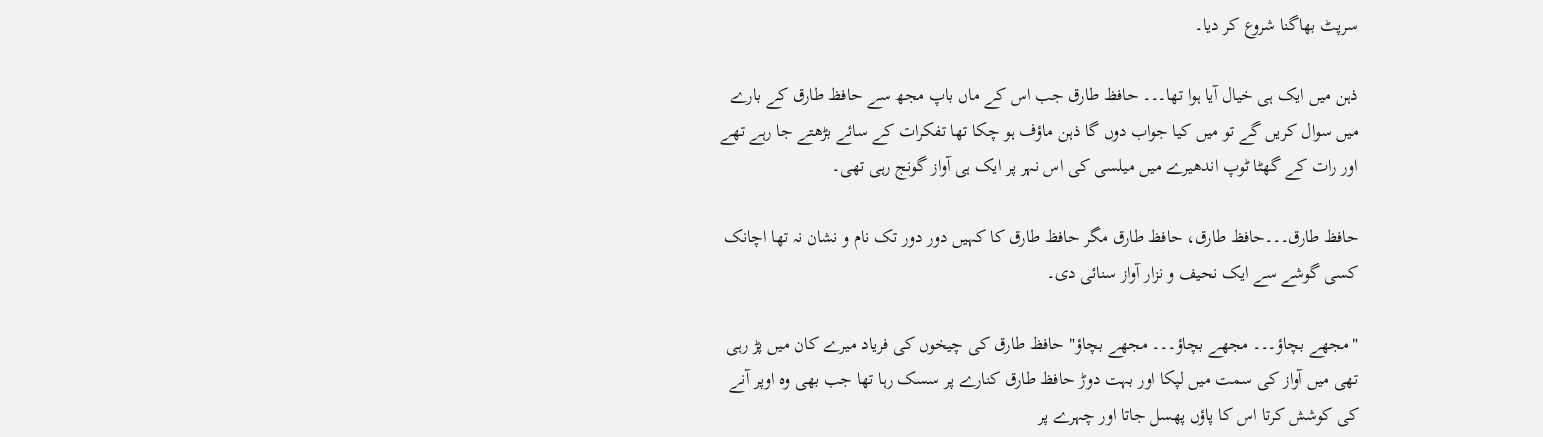سرپٹ بھاگنا شروع کر دیا۔

ذہن میں ایک ہی خیال آیا ہوا تھا۔۔۔ حافظ طارق جب اس کے ماں باپ مجھ سے حافظ طارق کے بارے میں سوال کریں گے تو میں کیا جواب دوں گا ذہن ماؤف ہو چکا تھا تفکرات کے سائے بڑھتے جا رہے تھے اور رات کے گھٹا ٹوپ اندھیرے میں میلسی کی اس نہر پر ایک ہی آواز گونج رہی تھی۔

حافظ طارق۔۔۔حافظ طارق، حافظ طارق مگر حافظ طارق کا کہیں دور دور تک نام و نشان نہ تھا اچانک کسی گوشے سے ایک نحیف و نزار آواز سنائی دی۔

"مجھے بچاؤ۔۔۔ مجھے بچاؤ۔۔۔ مجھے بچاؤ" حافظ طارق کی چیخوں کی فریاد میرے کان میں پڑ رہی تھی میں آواز کی سمت میں لپکا اور بہت دوڑ حافظ طارق کنارے پر سسک رہا تھا جب بھی وہ اوپر آنے کی کوشش کرتا اس کا پاؤں پھسل جاتا اور چہرے پر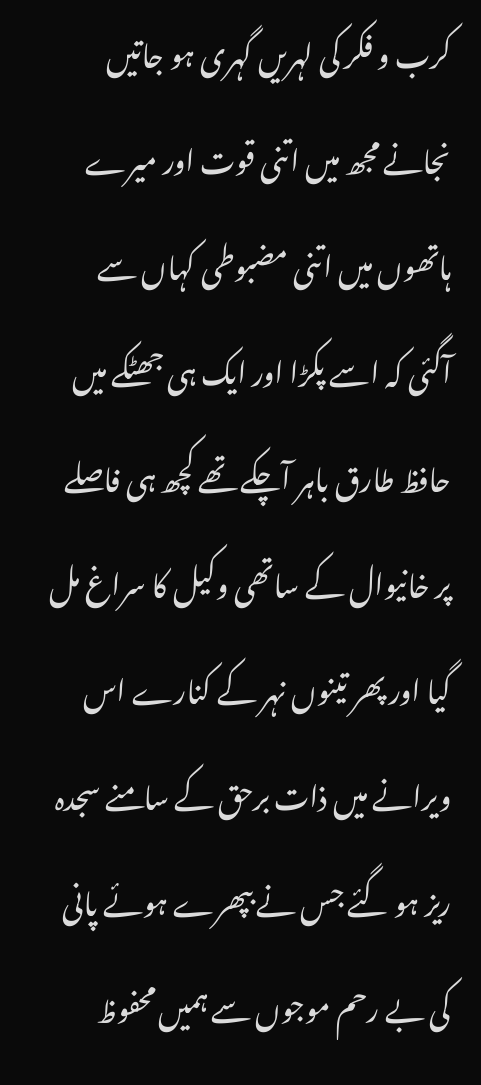کرب و فکر کی لہریں گہری ہو جاتیں نجانے مجھ میں اتنی قوت اور میرے ہاتھوں میں اتنی مضبوطی کہاں سے آگئی کہ اسے پکڑا اور ایک ہی جھٹکے میں حافظ طارق باہر آچکے تھے کچھ ہی فاصلے پر خانیوال کے ساتھی وکیل کا سراغ مل گیا اور پھر تینوں نہر کے کنارے اس ویرانے میں ذات برحق کے سامنے سجدہ ریز ہو گئے جس نے بپھرے ہوئے پانی کی بے رحم موجوں سے ہمیں محفوظ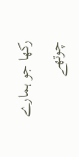رکھا جو ہمارے چوتھے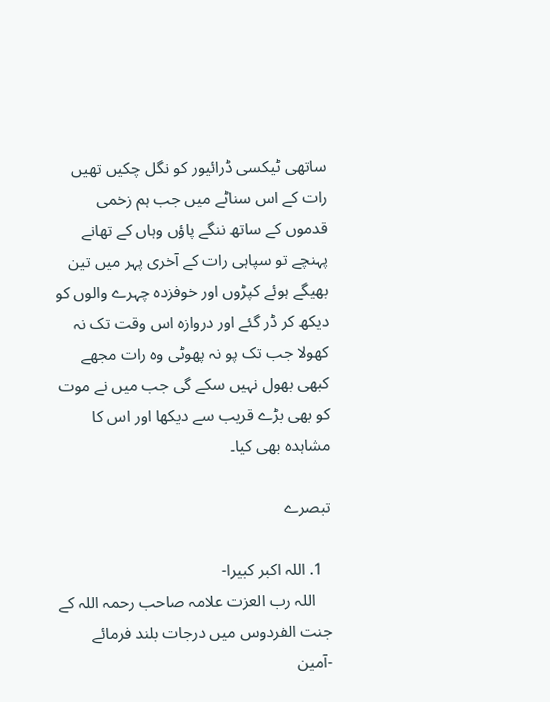ساتھی ٹیکسی ڈرائیور کو نگل چکیں تھیں رات کے اس سناٹے میں جب ہم زخمی قدموں کے ساتھ ننگے پاؤں وہاں کے تھانے پہنچے تو سپاہی رات کے آخری پہر میں تین بھیگے ہوئے کپڑوں اور خوفزدہ چہرے والوں کو دیکھ کر ڈر گئے اور دروازہ اس وقت تک نہ کھولا جب تک پو نہ پھوٹی وہ رات مجھے کبھی بھول نہیں سکے گی جب میں نے موت کو بھی بڑے قریب سے دیکھا اور اس کا مشاہدہ بھی کیا۔

تبصرے

  1. اللہ اکبر کبیرا-
    اللہ رب العزت علامہ صاحب رحمہ اللہ کے جنت الفردوس میں درجات بلند فرمائے -آمین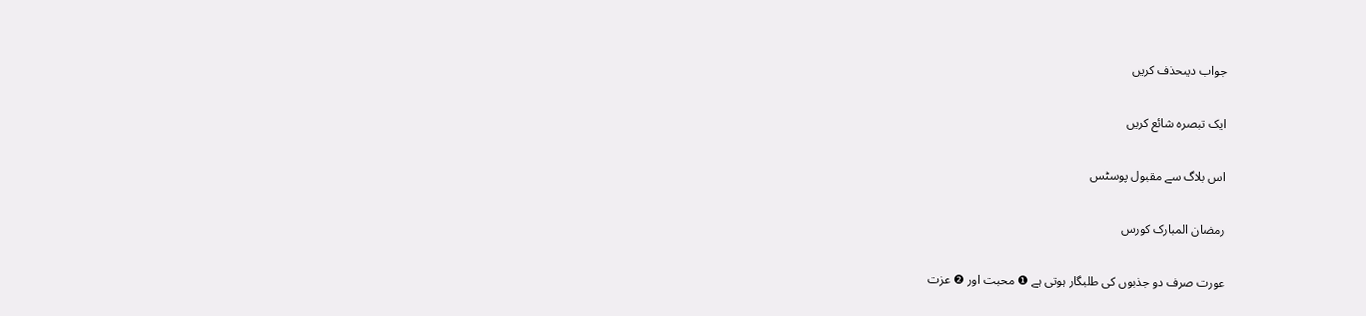جواب دیںحذف کریں

ایک تبصرہ شائع کریں

اس بلاگ سے مقبول پوسٹس

رمضان المبارک کورس

عورت صرف دو جذبوں کی طلبگار ہوتی ہے ❶ محبت اور ❷ عزت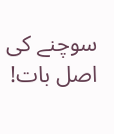سوچنے کی اصل بات!